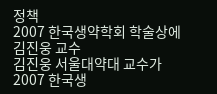정책
2007 한국생약학회 학술상에 김진웅 교수
김진웅 서울대약대 교수가 2007 한국생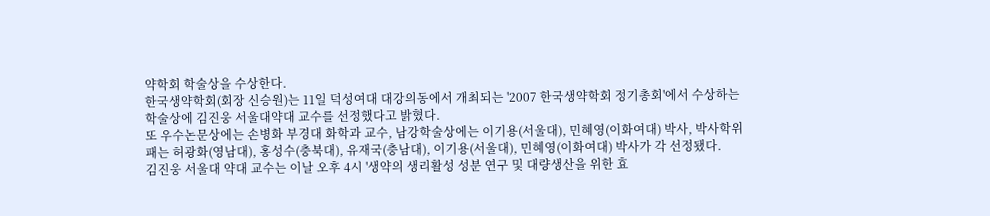약학회 학술상을 수상한다.
한국생약학회(회장 신승원)는 11일 덕성여대 대강의동에서 개최되는 '2007 한국생약학회 정기총회'에서 수상하는 학술상에 김진웅 서울대약대 교수를 선정했다고 밝혔다.
또 우수논문상에는 손병화 부경대 화학과 교수, 남강학술상에는 이기용(서울대), 민혜영(이화여대) 박사, 박사학위패는 허광화(영남대), 홍성수(충북대), 유재국(충남대), 이기용(서울대), 민혜영(이화여대) 박사가 각 선정됐다.
김진웅 서울대 약대 교수는 이날 오후 4시 '생약의 생리활성 성분 연구 및 대량생산을 위한 효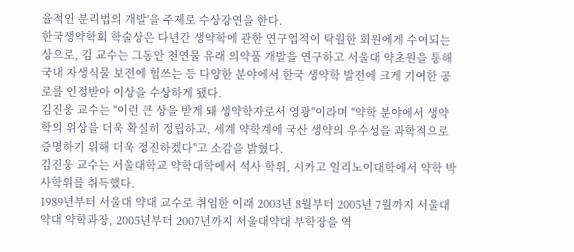율적인 분리법의 개발'을 주제로 수상강연을 한다.
한국생약학회 학술상은 다년간 생약학에 관한 연구업적이 탁월한 회원에게 수여되는 상으로, 김 교수는 그동안 천연물 유래 의약품 개발을 연구하고 서울대 약초원을 통해 국내 자생식물 보전에 힘쓰는 등 다양한 분야에서 한국 생약학 발전에 크게 기여한 공로를 인정받아 이상을 수상하게 됐다.
김진웅 교수는 "이런 큰 상을 받게 돼 생약학자로서 영광"이라며 "약학 분야에서 생약학의 위상을 더욱 확실히 정립하고, 세계 약학계에 국산 생약의 우수성을 과학적으로 증명하기 위해 더욱 정진하겠다"고 소감을 밝혔다.
김진웅 교수는 서울대학교 약학대학에서 석사 학위, 시카고 일리노이대학에서 약학 박사학위를 취득했다.
1989년부터 서울대 약대 교수로 취임한 이래 2003년 8월부터 2005년 7월까지 서울대 약대 약학과장, 2005년부터 2007년까지 서울대약대 부학장을 역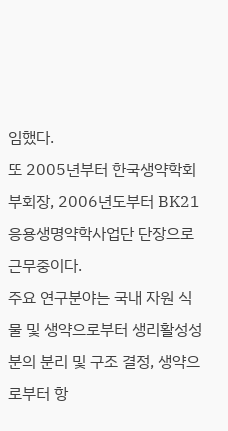임했다.
또 2005년부터 한국생약학회 부회장, 2006년도부터 BK21 응용생명약학사업단 단장으로 근무중이다.
주요 연구분야는 국내 자원 식물 및 생약으로부터 생리활성성분의 분리 및 구조 결정, 생약으로부터 항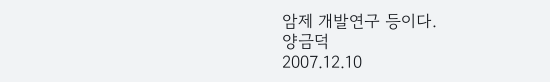암제 개발연구 등이다.
양금덕
2007.12.10